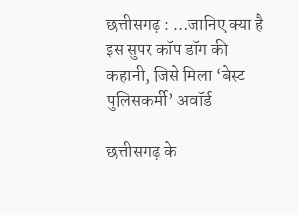छत्तीसगढ़ : …जानिए क्या है इस सुपर कॉप डॉग की कहानी, जिसे मिला ‘बेस्ट पुलिसकर्मी’ अवॉर्ड

छत्तीसगढ़ के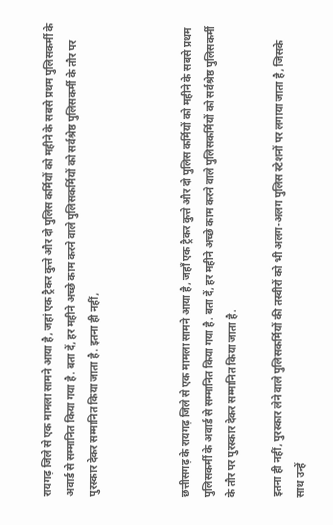रायगढ़ जिले से एक मामला सामने आया है, जहां एक ट्रैकर कुत्ते और दो पुलिस कर्मियों को महीने के सबसे प्रथम पुलिसकर्मी के अवार्ड से सम्मानित किया गया है. बता दें, हर महीने अच्छे काम करने वाले पुलिसकर्मियों को सर्वश्रेष्ठ पुलिसकर्मी के तौर पर पुरस्कार देकर सम्मानित किया जाता है. इतना ही नहीं,



छत्तीसगढ़ के रायगढ़ जिले से एक मामला सामने आया है, जहाँ एक ट्रैकर कुत्ते और दो पुलिस कर्मियों को महीने के सबसे प्रथम पुलिसकर्मी के अवार्ड से सम्मानित किया गया है. बता दें, हर महीने अच्छे काम करने वाले पुलिसकर्मियों को सर्वश्रेष्ठ पुलिसकर्मी के तौर पर पुरस्कार देकर सम्मानित किया जाता है.

इतना ही नहीं, पुरस्कार लेने वाले पुलिसकर्मियों की तस्वीरों को भी अलग-अलग पुलिस स्टेशनों पर लगाया जाता है, जिसके साथ उन्हें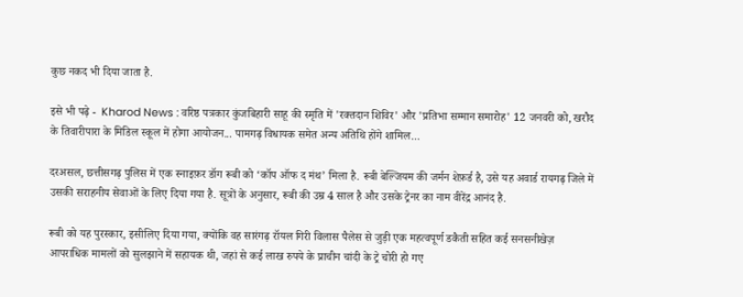कुछ नकद भी दिया जाता है.

इसे भी पढ़े -  Kharod News : वरिष्ठ पत्रकार कुंजबिहारी साहू की स्मृति में 'रक्तदान शिविर' और 'प्रतिभा सम्मान समारोह' 12 जनवरी को, खरौद के तिवारीपारा के मिडिल स्कूल में होगा आयोजन... पामगढ़ विधायक समेत अन्य अतिथि होंगे शामिल...

दरअसल, छत्तीसगढ़ पुलिस में एक स्नाइफ़र डॉग रूबी को ‘कॉप ऑफ द मंथ’ मिला है. रूबी बेल्जियम की जर्मन शेफ़र्ड है, उसे यह अवार्ड रायगढ़ जिले में उसकी सराहनीय सेवाओं के लिए दिया गया है. सूत्रों के अनुसार, रूबी की उम्र 4 साल है और उसके ट्रेनर का नाम वीरेंद्र आनंद है.

रूबी को यह पुरस्कार, इसीलिए दिया गया, क्योंकि वह सारंगढ़ रॉयल गिरी विलास पैलेस से जुड़ी एक महत्वपूर्ण डकैती सहित कई सनसनीखेज़ आपराधिक मामलों को सुलझाने में सहायक थी, जहां से कई लाख रुपये के प्राचीन चांदी के ट्रे चोरी हो गए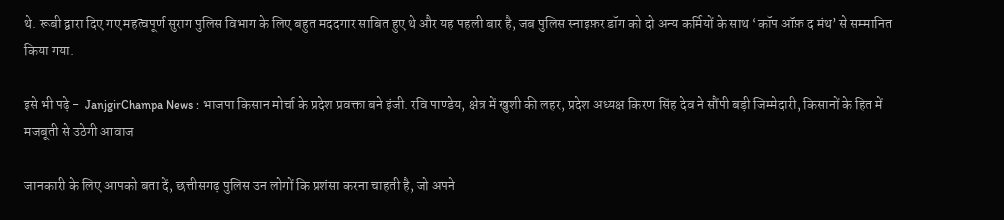थे. रूबी द्वारा दिए गए महत्वपूर्ण सुराग पुलिस विभाग के लिए बहुत मददगार साबित हुए थे और यह पहली बार है, जब पुलिस स्नाइफ़र डॉग को दो अन्य कर्मियों के साथ ‘कॉप ऑफ़ द मंथ’ से सम्मानित किया गया.

इसे भी पढ़े -  JanjgirChampa News : भाजपा किसान मोर्चा के प्रदेश प्रवक्ता बने इंजी. रवि पाण्डेय, क्षेत्र में खुशी की लहर, प्रदेश अध्यक्ष किरण सिंह देव ने सौंपी बड़ी जिम्मेदारी, किसानों के हित में मजबूती से उठेगी आवाज

जानकारी के लिए आपको बता दें, छत्तीसगढ़ पुलिस उन लोगों कि प्रशंसा करना चाहती है, जो अपने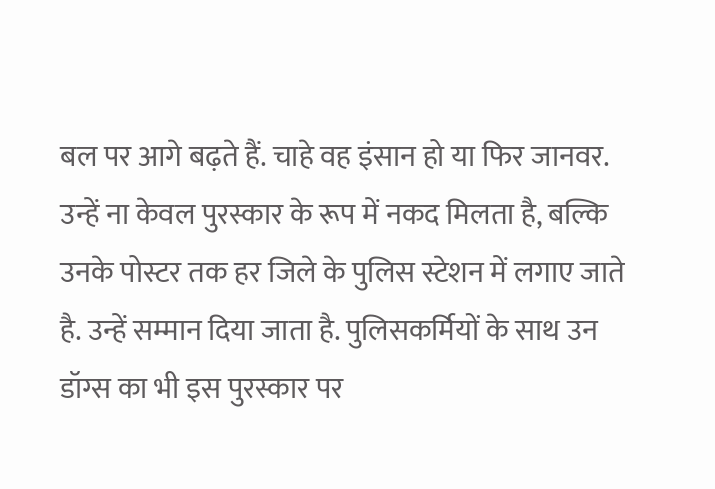बल पर आगे बढ़ते हैं. चाहे वह इंसान हो या फिर जानवर. उन्हें ना केवल पुरस्कार के रूप में नकद मिलता है, बल्कि उनके पोस्टर तक हर जिले के पुलिस स्टेशन में लगाए जाते है. उन्हें सम्मान दिया जाता है. पुलिसकर्मियों के साथ उन डॉग्स का भी इस पुरस्कार पर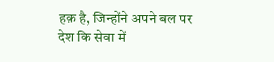हक़ है, जिन्होंने अपने बल पर देश कि सेवा में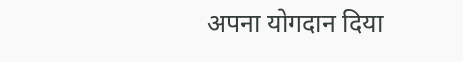अपना योगदान दिया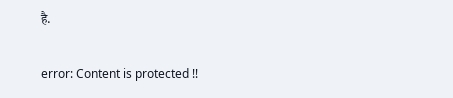है.

error: Content is protected !!